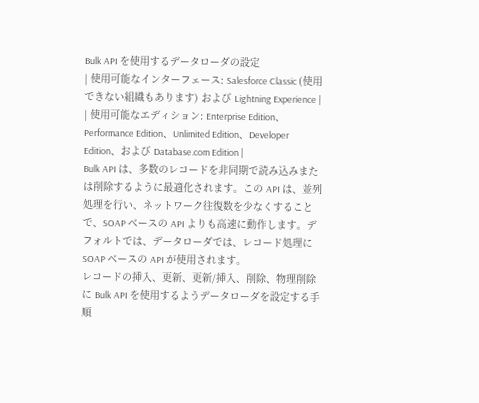Bulk API を使用するデータローダの設定
| 使用可能なインターフェース: Salesforce Classic (使用できない組織もあります) および Lightning Experience |
| 使用可能なエディション: Enterprise Edition、Performance Edition、Unlimited Edition、Developer Edition、および Database.com Edition |
Bulk API は、多数のレコードを非同期で読み込みまたは削除するように最適化されます。この API は、並列処理を行い、ネットワーク往復数を少なくすることで、SOAP ベースの API よりも高速に動作します。デフォルトでは、データローダでは、レコード処理に SOAP ベースの API が使用されます。
レコードの挿入、更新、更新/挿入、削除、物理削除に Bulk API を使用するようデータローダを設定する手順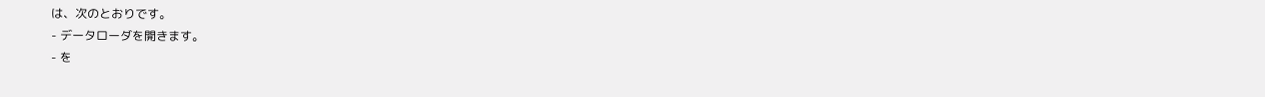は、次のとおりです。
- データローダを開きます。
- を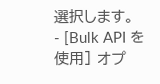選択します。
- [Bulk API を使用] オプ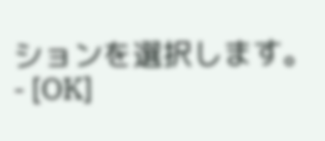ションを選択します。
- [OK]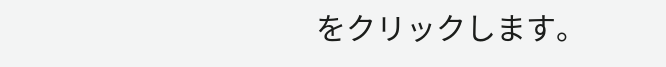をクリックします。